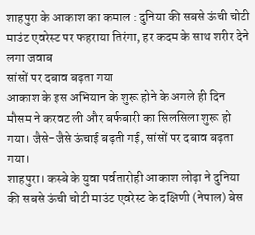शाहपुरा के आकाश का कमाल : दुनिया की सबसे ऊंची चोटी माउंट एवरेस्ट पर फहराया तिरंगा, हर कदम के साथ शरीर देने लगा जवाब
सांसों पर दबाव बढ़ता गया
आकाश के इस अभियान के शुरू होने के अगले ही दिन मौसम ने करवट ली और बर्फबारी का सिलसिला शुरू हो गया। जैसे-जैसे ऊंचाई बढ़ती गई, सांसों पर दबाव बढ़ता गया।
शाहपुरा। कस्बे के युवा पर्वतारोही आकाश लोढ़ा ने दुनिया की सबसे ऊंची चोटी माउंट एवरेस्ट के दक्षिणी (नेपाल) बेस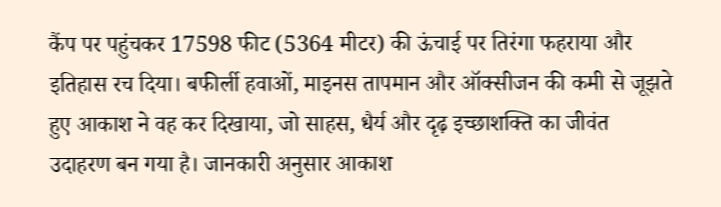कैंप पर पहुंचकर 17598 फीट (5364 मीटर) की ऊंचाई पर तिरंगा फहराया और इतिहास रच दिया। बफीर्ली हवाओं, माइनस तापमान और ऑक्सीजन की कमी से जूझते हुए आकाश ने वह कर दिखाया, जो साहस, धैर्य और दृढ़ इच्छाशक्ति का जीवंत उदाहरण बन गया है। जानकारी अनुसार आकाश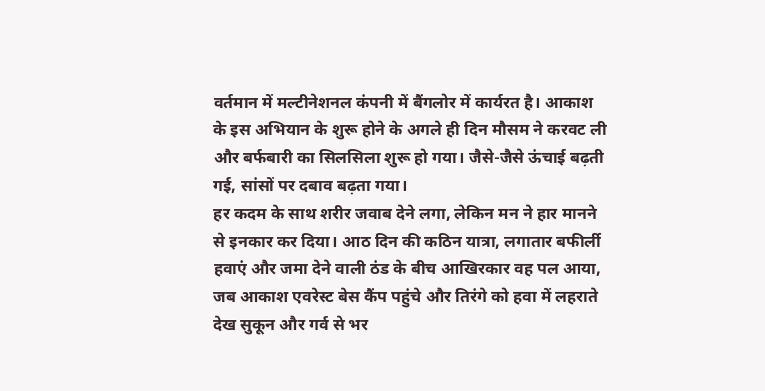वर्तमान में मल्टीनेशनल कंपनी में बैंगलोर में कार्यरत है। आकाश के इस अभियान के शुरू होने के अगले ही दिन मौसम ने करवट ली और बर्फबारी का सिलसिला शुरू हो गया। जैसे-जैसे ऊंचाई बढ़ती गई, सांसों पर दबाव बढ़ता गया।
हर कदम के साथ शरीर जवाब देने लगा, लेकिन मन ने हार मानने से इनकार कर दिया। आठ दिन की कठिन यात्रा, लगातार बफीर्ली हवाएं और जमा देने वाली ठंड के बीच आखिरकार वह पल आया, जब आकाश एवरेस्ट बेस कैंप पहुंचे और तिरंगे को हवा में लहराते देख सुकून और गर्व से भर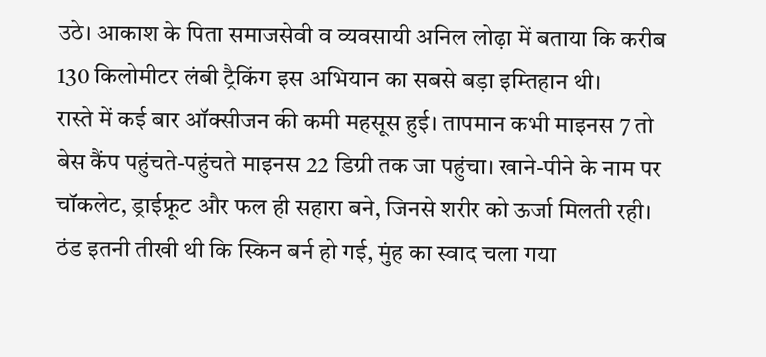उठे। आकाश के पिता समाजसेवी व व्यवसायी अनिल लोढ़ा में बताया कि करीब 130 किलोमीटर लंबी ट्रैकिंग इस अभियान का सबसे बड़ा इम्तिहान थी।
रास्ते में कई बार ऑक्सीजन की कमी महसूस हुई। तापमान कभी माइनस 7 तो बेस कैंप पहुंचते-पहुंचते माइनस 22 डिग्री तक जा पहुंचा। खाने-पीने के नाम पर चॉकलेट, ड्राईफ्रूट और फल ही सहारा बने, जिनसे शरीर को ऊर्जा मिलती रही। ठंड इतनी तीखी थी कि स्किन बर्न हो गई, मुंह का स्वाद चला गया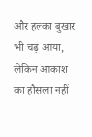और हल्का बुखार भी चढ़ आया, लेकिन आकाश का हौसला नहीं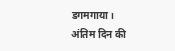डगमगाया।
अंतिम दिन की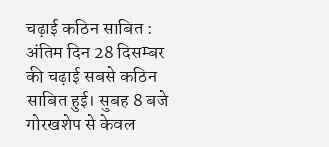चढ़ाई कठिन साबित : अंतिम दिन 28 दिसम्बर की चढ़ाई सबसे कठिन साबित हुई। सुबह 8 बजे गोरखशेप से केवल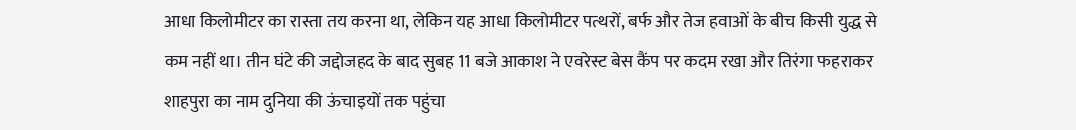आधा किलोमीटर का रास्ता तय करना था, लेकिन यह आधा किलोमीटर पत्थरों, बर्फ और तेज हवाओं के बीच किसी युद्ध से कम नहीं था। तीन घंटे की जद्दोजहद के बाद सुबह 11 बजे आकाश ने एवरेस्ट बेस कैंप पर कदम रखा और तिरंगा फहराकर शाहपुरा का नाम दुनिया की ऊंचाइयों तक पहुंचा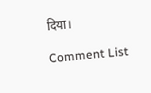दिया।

Comment List